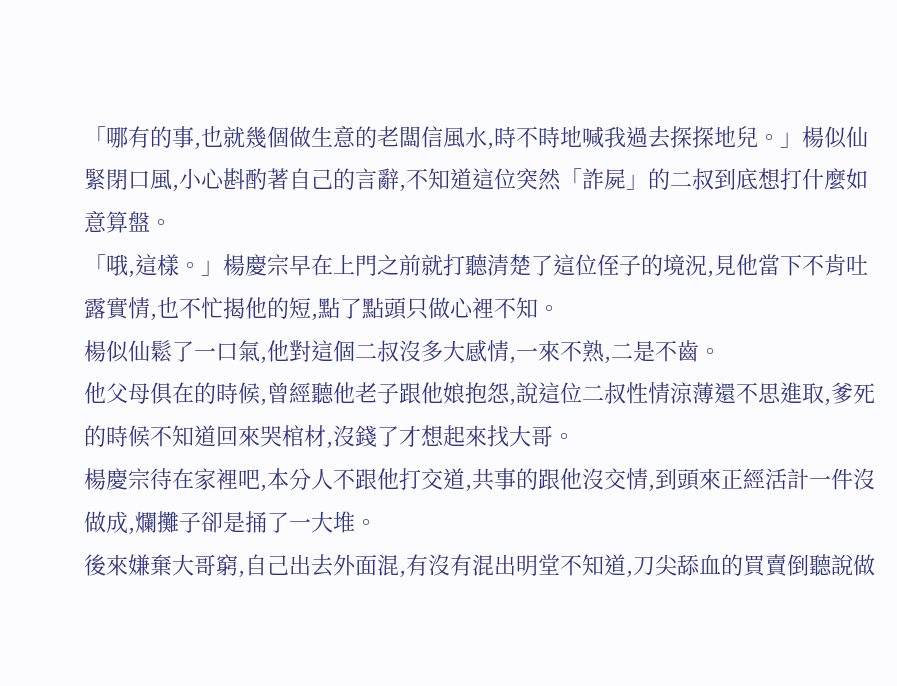「哪有的事,也就幾個做生意的老闆信風水,時不時地喊我過去探探地兒。」楊似仙緊閉口風,小心斟酌著自己的言辭,不知道這位突然「詐屍」的二叔到底想打什麼如意算盤。
「哦,這樣。」楊慶宗早在上門之前就打聽清楚了這位侄子的境況,見他當下不肯吐露實情,也不忙揭他的短,點了點頭只做心裡不知。
楊似仙鬆了一口氣,他對這個二叔沒多大感情,一來不熟,二是不齒。
他父母俱在的時候,曾經聽他老子跟他娘抱怨,說這位二叔性情涼薄還不思進取,爹死的時候不知道回來哭棺材,沒錢了才想起來找大哥。
楊慶宗待在家裡吧,本分人不跟他打交道,共事的跟他沒交情,到頭來正經活計一件沒做成,爛攤子卻是捅了一大堆。
後來嫌棄大哥窮,自己出去外面混,有沒有混出明堂不知道,刀尖舔血的買賣倒聽說做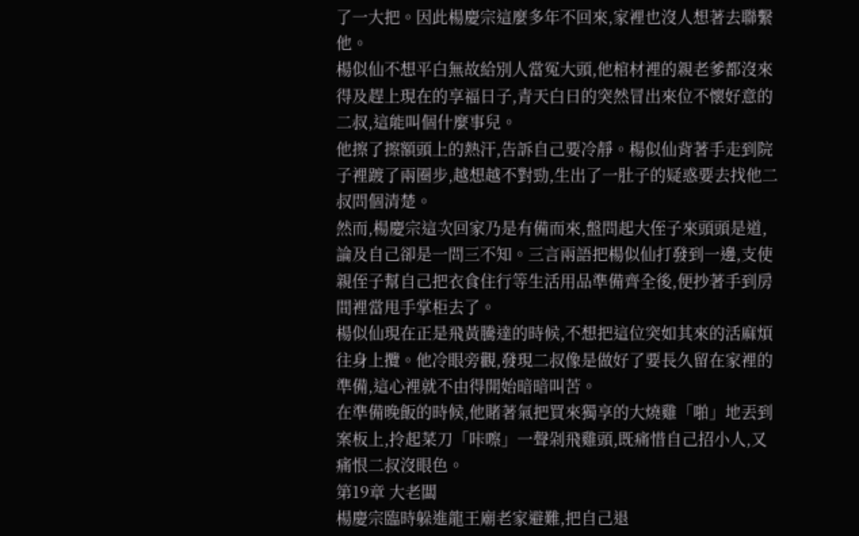了一大把。因此楊慶宗這麼多年不回來,家裡也沒人想著去聯繫他。
楊似仙不想平白無故給別人當冤大頭,他棺材裡的親老爹都沒來得及趕上現在的享福日子,青天白日的突然冒出來位不懷好意的二叔,這能叫個什麼事兒。
他擦了擦額頭上的熱汗,告訴自己要冷靜。楊似仙背著手走到院子裡踱了兩圈步,越想越不對勁,生出了一肚子的疑惑要去找他二叔問個清楚。
然而,楊慶宗這次回家乃是有備而來,盤問起大侄子來頭頭是道,論及自己卻是一問三不知。三言兩語把楊似仙打發到一邊,支使親侄子幫自己把衣食住行等生活用品準備齊全後,便抄著手到房間裡當甩手掌柜去了。
楊似仙現在正是飛黃騰達的時候,不想把這位突如其來的活麻煩往身上攬。他冷眼旁觀,發現二叔像是做好了要長久留在家裡的準備,這心裡就不由得開始暗暗叫苦。
在準備晚飯的時候,他賭著氣把買來獨享的大燒雞「啪」地丟到案板上,拎起菜刀「咔嚓」一聲剁飛雞頭,既痛惜自己招小人,又痛恨二叔沒眼色。
第19章 大老闆
楊慶宗臨時躲進龍王廟老家避難,把自己退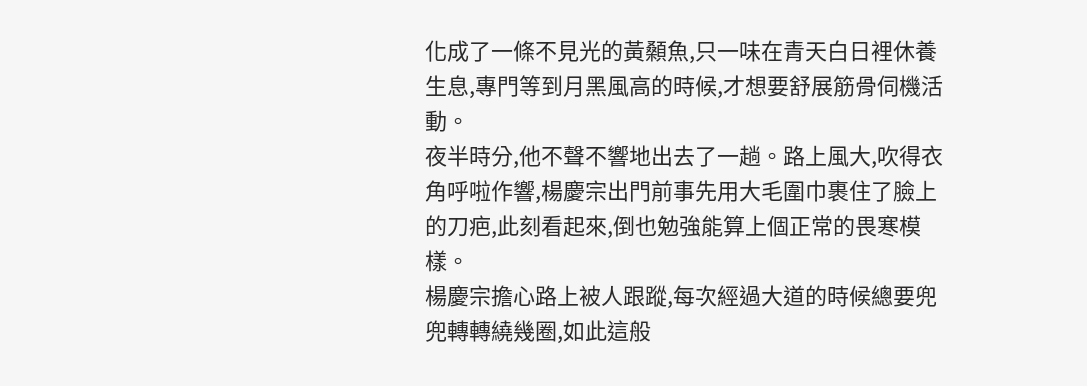化成了一條不見光的黃顙魚,只一味在青天白日裡休養生息,專門等到月黑風高的時候,才想要舒展筋骨伺機活動。
夜半時分,他不聲不響地出去了一趟。路上風大,吹得衣角呼啦作響,楊慶宗出門前事先用大毛圍巾裹住了臉上的刀疤,此刻看起來,倒也勉強能算上個正常的畏寒模樣。
楊慶宗擔心路上被人跟蹤,每次經過大道的時候總要兜兜轉轉繞幾圈,如此這般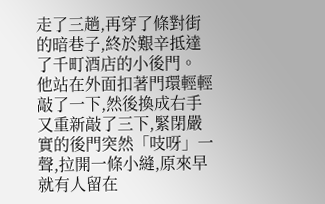走了三趟,再穿了條對街的暗巷子,終於艱辛抵達了千町酒店的小後門。
他站在外面扣著門環輕輕敲了一下,然後換成右手又重新敲了三下,緊閉嚴實的後門突然「吱呀」一聲,拉開一條小縫,原來早就有人留在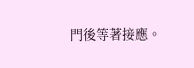門後等著接應。